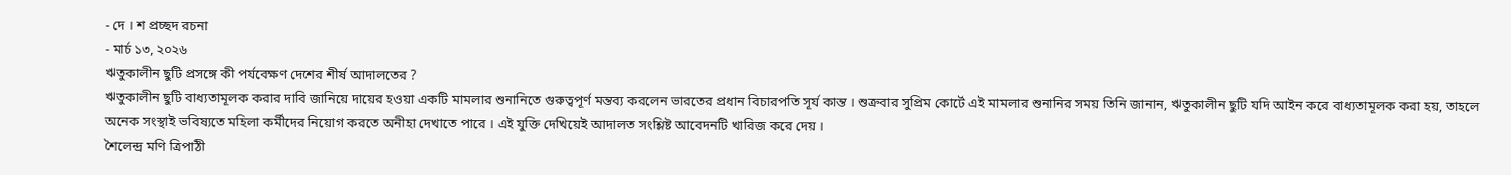- দে । শ প্রচ্ছদ রচনা
- মার্চ ১৩, ২০২৬
ঋতুকালীন ছুটি প্রসঙ্গে কী পর্যবেক্ষণ দেশের শীর্ষ আদালতের ?
ঋতুকালীন ছুটি বাধ্যতামূলক করার দাবি জানিয়ে দায়ের হওয়া একটি মামলার শুনানিতে গুরুত্বপূর্ণ মন্তব্য করলেন ভারতের প্রধান বিচারপতি সূর্য কান্ত । শুক্রবার সুপ্রিম কোর্টে এই মামলার শুনানির সময় তিনি জানান, ঋতুকালীন ছুটি যদি আইন করে বাধ্যতামূলক করা হয়, তাহলে অনেক সংস্থাই ভবিষ্যতে মহিলা কর্মীদের নিয়োগ করতে অনীহা দেখাতে পারে । এই যুক্তি দেখিয়েই আদালত সংশ্লিষ্ট আবেদনটি খারিজ করে দেয় ।
শৈলেন্দ্র মণি ত্রিপাঠী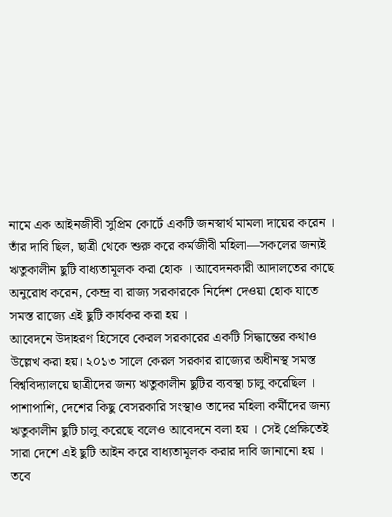নামে এক আইনজীবী সুপ্রিম কোর্টে একটি জনস্বার্থ মামলা দায়ের করেন । তাঁর দাবি ছিল, ছাত্রী থেকে শুরু করে কর্মজীবী মহিলা—সকলের জন্যই ঋতুকালীন ছুটি বাধ্যতামূলক করা হোক । আবেদনকারী আদালতের কাছে অনুরোধ করেন, কেন্দ্র বা রাজ্য সরকারকে নির্দেশ দেওয়া হোক যাতে সমস্ত রাজ্যে এই ছুটি কার্যকর করা হয় ।
আবেদনে উদাহরণ হিসেবে কেরল সরকারের একটি সিদ্ধান্তের কথাও উল্লেখ করা হয়। ২০১৩ সালে কেরল সরকার রাজ্যের অধীনস্থ সমস্ত বিশ্ববিদ্যালয়ে ছাত্রীদের জন্য ঋতুকালীন ছুটির ব্যবস্থা চালু করেছিল । পাশাপাশি, দেশের কিছু বেসরকারি সংস্থাও তাদের মহিলা কর্মীদের জন্য ঋতুকালীন ছুটি চালু করেছে বলেও আবেদনে বলা হয় । সেই প্রেক্ষিতেই সারা দেশে এই ছুটি আইন করে বাধ্যতামূলক করার দাবি জানানো হয় ।
তবে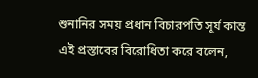শুনানির সময় প্রধান বিচারপতি সূর্য কান্ত এই প্রস্তাবের বিরোধিতা করে বলেন,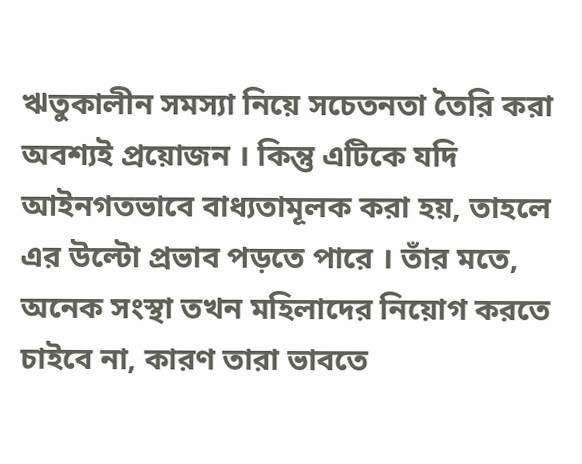ঋতুকালীন সমস্যা নিয়ে সচেতনতা তৈরি করা অবশ্যই প্রয়োজন । কিন্তু এটিকে যদি আইনগতভাবে বাধ্যতামূলক করা হয়, তাহলে এর উল্টো প্রভাব পড়তে পারে । তাঁর মতে, অনেক সংস্থা তখন মহিলাদের নিয়োগ করতে চাইবে না, কারণ তারা ভাবতে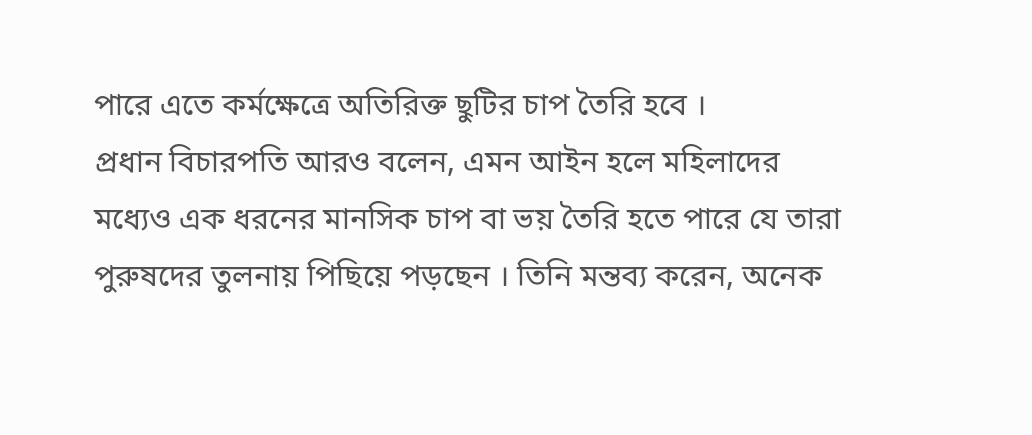পারে এতে কর্মক্ষেত্রে অতিরিক্ত ছুটির চাপ তৈরি হবে ।
প্রধান বিচারপতি আরও বলেন, এমন আইন হলে মহিলাদের মধ্যেও এক ধরনের মানসিক চাপ বা ভয় তৈরি হতে পারে যে তারা পুরুষদের তুলনায় পিছিয়ে পড়ছেন । তিনি মন্তব্য করেন, অনেক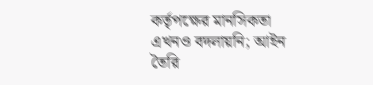কর্তৃপক্ষের মানসিকতা এখনও বদলায়নি; আইন তৈরি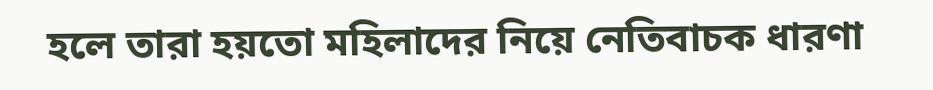হলে তারা হয়তো মহিলাদের নিয়ে নেতিবাচক ধারণা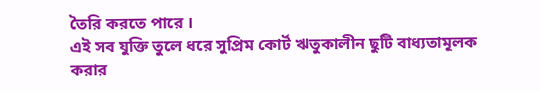তৈরি করতে পারে ।
এই সব যুক্তি তুলে ধরে সুপ্রিম কোর্ট ঋতুকালীন ছুটি বাধ্যতামূলক করার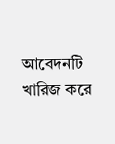আবেদনটি খারিজ করে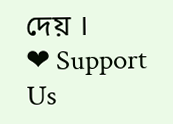দেয় ।
❤ Support Us